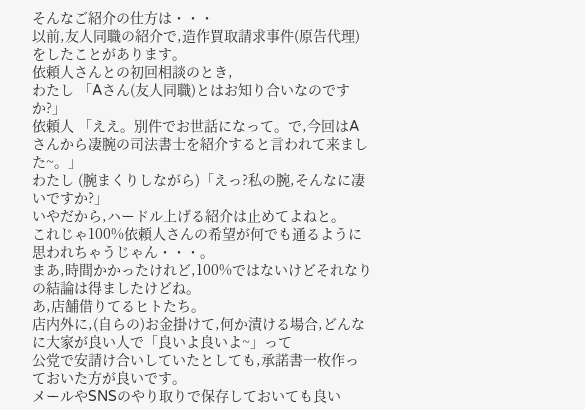そんなご紹介の仕方は・・・
以前,友人同職の紹介で,造作買取請求事件(原告代理)をしたことがあります。
依頼人さんとの初回相談のとき,
わたし 「Aさん(友人同職)とはお知り合いなのですか?」
依頼人 「ええ。別件でお世話になって。で,今回はAさんから凄腕の司法書士を紹介すると言われて来ました~。」
わたし (腕まくりしながら)「えっ?私の腕,そんなに凄いですか?」
いやだから,ハードル上げる紹介は止めてよねと。
これじゃ100%依頼人さんの希望が何でも通るように思われちゃうじゃん・・・。
まあ,時間かかったけれど,100%ではないけどそれなりの結論は得ましたけどね。
あ,店舗借りてるヒトたち。
店内外に,(自らの)お金掛けて,何か漬ける場合,どんなに大家が良い人で「良いよ良いよ~」って
公党で安請け合いしていたとしても,承諾書一枚作っておいた方が良いです。
メールやSNSのやり取りで保存しておいても良い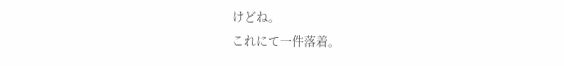けどね。
これにて一件落着。